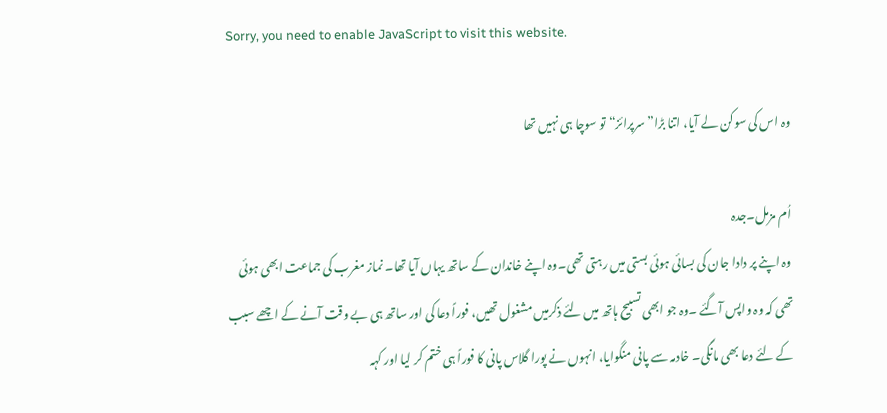Sorry, you need to enable JavaScript to visit this website.

وہ اس کی سوکن لے آیا، اتنا بڑا” سرپرائز“تو سوچا ہی نہیں تھا

اُم مزمل۔جدہ
وہ اپنے پر دادا جان کی بسائی ہوئی بستی میں رہتی تھی۔وہ اپنے خاندان کے ساتھ یہاں آیا تھا۔ نماز مغرب کی جماعت ابھی ہوئی تھی کہ وہ واپس آگئے ۔وہ جو ابھی تسبیح ہاتھ میں لئے ذکرمیں مشغول تھیں، فوراً دعا کی اور ساتھ ہی بے وقت آنے کے اچھے سبب کے لئے دعا بھی مانگی۔ خادمہ سے پانی منگوایا، انہوں نے پورا گلاس پانی کا فوراً ہی ختم کر لیا اور کہہ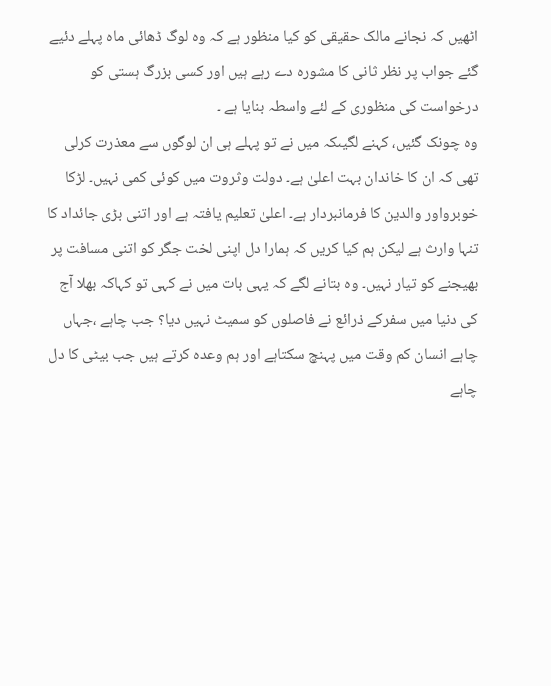اٹھیں کہ نجانے مالک حقیقی کو کیا منظور ہے کہ وہ لوگ ڈھائی ماہ پہلے دئیے گئے جواب پر نظر ثانی کا مشورہ دے رہے ہیں اور کسی بزرگ ہستی کو درخواست کی منظوری کے لئے واسطہ بنایا ہے ۔
وہ چونک گئیں، کہنے لگیںکہ میں نے تو پہلے ہی ان لوگوں سے معذرت کرلی تھی کہ ان کا خاندان بہت اعلیٰ ہے۔ دولت وثروت میں کوئی کمی نہیں۔ لڑکا خوبرواور والدین کا فرمانبردار ہے۔ اعلیٰ تعلیم یافتہ ہے اور اتنی بڑی جائداد کا تنہا وارث ہے لیکن ہم کیا کریں کہ ہمارا دل اپنی لخت جگر کو اتنی مسافت پر بھیجنے کو تیار نہیں۔ وہ بتانے لگے کہ یہی بات میں نے کہی تو کہاکہ بھلا آج کی دنیا میں سفرکے ذرائع نے فاصلوں کو سمیٹ نہیں دیا؟ جب چاہے ،جہاں چاہے انسان کم وقت میں پہنچ سکتاہے اور ہم وعدہ کرتے ہیں جب بیٹی کا دل چاہے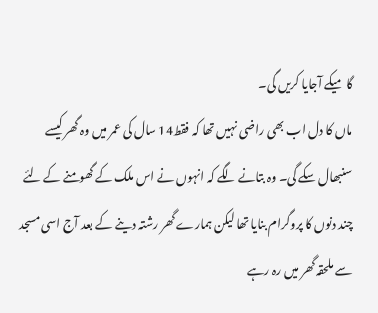گا میکے آجایا کریں گی۔
ماں کا دل اب بھی راضی نہیں تھا کہ فقط14 سال کی عمر میں وہ گھر کیسے سنبھال سکے گی۔ وہ بتانے لگے کہ انہوں نے اس ملک کے گھومنے کے لئے چند دنوں کا پروگرام بنایا تھا لیکن ہمارے گھر رشتہ دینے کے بعد آج اسی مسجد سے ملحقہ گھر میں رہ رہے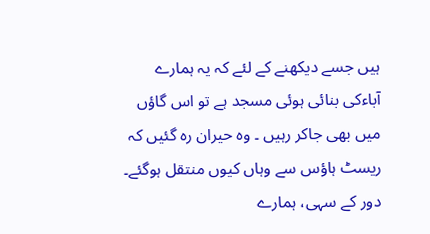ہیں جسے دیکھنے کے لئے کہ یہ ہمارے آباءکی بنائی ہوئی مسجد ہے تو اس گاؤں میں بھی جاکر رہیں ۔ وہ حیران رہ گئیں کہ ریسٹ ہاؤس سے وہاں کیوں منتقل ہوگئے۔ دور کے سہی، ہمارے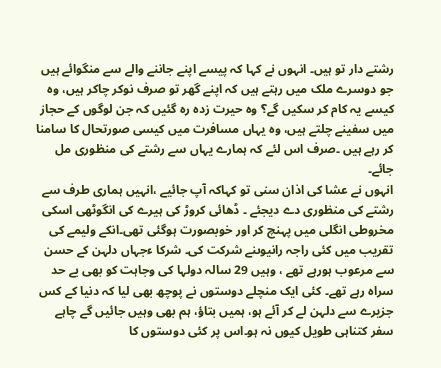رشتے دار تو ہیں۔ انہوں نے کہا کہ پیسے اپنے جاننے والے سے منگوائے ہیں جو دوسرے ملک میں رہتے ہیں کہ اپنے گھر تو صرف نوکر چاکر ہیں، وہ کیسے یہ کام کر سکیں گے؟ وہ حیرت زدہ رہ گئیں کہ جن لوگوں کے حجاز میں سفینے چلتے ہیں، وہ یہاں مسافرت میں کیسی صورتحال کا سامنا کر رہے ہیں ۔صرف اس لئے کہ ہمارے یہاں سے رشتے کی منظوری مل جائے۔
انہوں نے عشا کی اذان سنی تو کہاکہ آپ جائیے ،انہیں ہماری طرف سے رشتے کی منظوری دے دیجئے ۔ ڈھائی کروڑ کی ہیرے کی انگوٹھی اسکی مخروطی انگلی میں پہنچ کر اور خوبصورت ہوگئی تھی۔انکے ولیمے کی تقریب میں کئی راجہ رانیوںنے شرکت کی۔ شرکا ءجہاں دلہن کے حسن سے مرعوب ہورہے تھے ، وہیں 29 سالہ دولہا کی وجاہت کو بھی بے حد سراہ رہے تھے۔ کئی ایک منچلے دوستوں نے پوچھ بھی لیا کہ دنیا کے کس جزیرے سے دلہن لے کر آئے ہو، ہمیں بتاؤ، ہم بھی وہیں جائیں گے چاہے سفر کتناہی طویل کیوں نہ ہو۔اس پر کئی دوستوں کا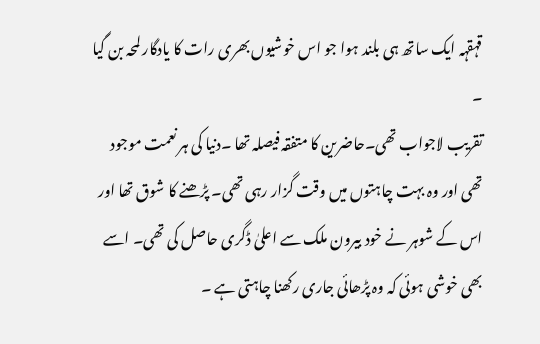قہقہہ ایک ساتھ ہی بلند ہوا جو اس خوشیوں بھری رات کا یادگار لمحہ بن گیا ۔
تقریب لاجواب تھی۔حاضرین کا متفقہ فیصلہ تھا ۔دنیا کی ہر نعمت موجود تھی اور وہ بہت چاہتوں میں وقت گزار رہی تھی۔ پڑھنے کا شوق تھا اور اس کے شوہر نے خود بیرون ملک سے اعلیٰ ڈگری حاصل کی تھی۔ اسے بھی خوشی ہوئی کہ وہ پڑھائی جاری رکھنا چاہتی ہے ۔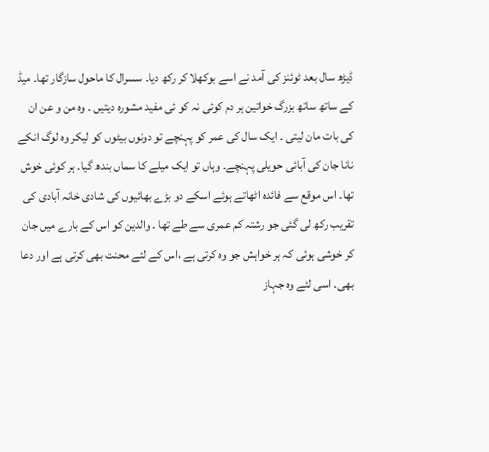ڈیڑھ سال بعد ٹوئنز کی آمد نے اسے بوکھلا کر رکھ دیا۔ سسرال کا ماحول سازگار تھا۔ میڈ کے ساتھ ساتھ بزرگ خواتین ہر دم کوئی نہ کو ئی مفید مشورہ دیتیں ۔ وہ من و عن ان کی بات مان لیتی ۔ ایک سال کی عمر کو پہنچے تو دونوں بیٹوں کو لیکر وہ لوگ انکے نانا جان کی آبائی حویلی پہنچے۔ وہاں تو ایک میلے کا سماں بندھ گیا۔ ہر کوئی خوش تھا۔ اس موقع سے فائدہ اٹھاتے ہوئے اسکے دو بڑے بھائیوں کی شادی خانہ آبادی کی تقریب رکھ لی گئی جو رشتہ کم عمری سے طے تھا ۔ والدین کو اس کے بارے میں جان کر خوشی ہوئی کہ ہر خواہش جو وہ کرتی ہے ،اس کے لئے محنت بھی کرتی ہے اور دعا بھی۔ اسی لئے وہ جہاز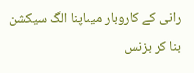رانی کے کاروبار میںاپنا الگ سیکشن بنا کر بزنس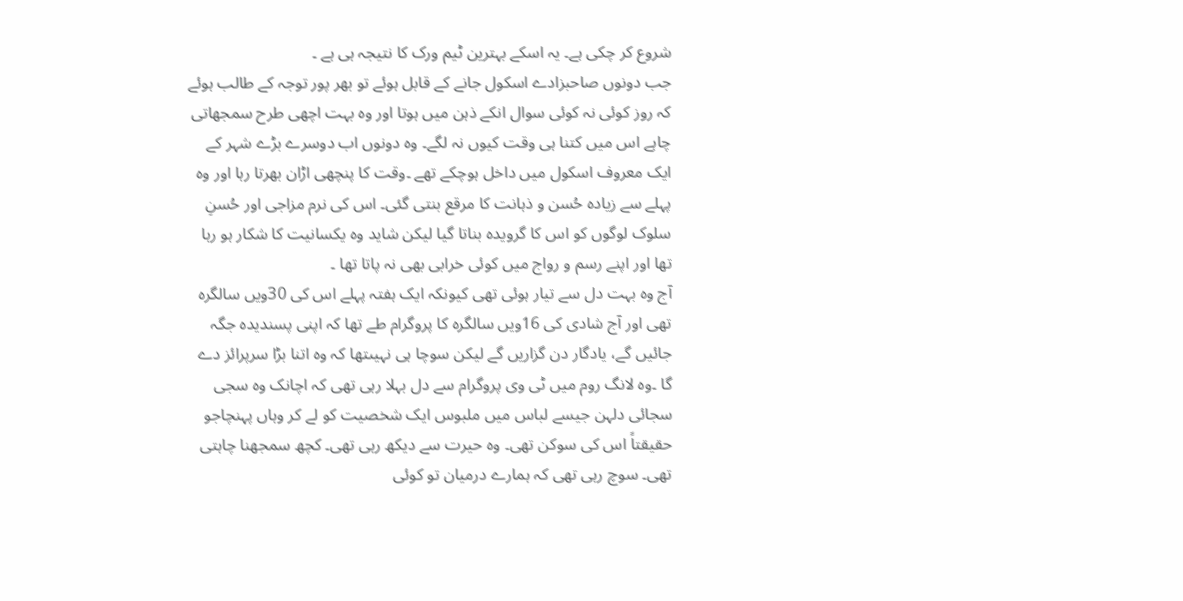شروع کر چکی ہے۔ یہ اسکے بہترین ٹیم ورک کا نتیجہ ہی ہے ۔
جب دونوں صاحبزادے اسکول جانے کے قابل ہوئے تو بھر پور توجہ کے طالب ہوئے کہ روز کوئی نہ کوئی سوال انکے ذہن میں ہوتا اور وہ بہت اچھی طرح سمجھاتی چاہے اس میں کتنا ہی وقت کیوں نہ لگے۔ وہ دونوں اب دوسرے بڑے شہر کے ایک معروف اسکول میں داخل ہوچکے تھے ۔وقت کا پنچھی اڑان بھرتا رہا اور وہ پہلے سے زیادہ حُسن و ذہانت کا مرقع بنتی گئی۔ اس کی نرم مزاجی اور حُسنِ سلوک لوگوں کو اس کا گرویدہ بناتا گیا لیکن شاید وہ یکسانیت کا شکار ہو رہا تھا اور اپنے رسم و رواج میں کوئی خرابی بھی نہ پاتا تھا ۔
آج وہ بہت دل سے تیار ہوئی تھی کیونکہ ایک ہفتہ پہلے اس کی 30ویں سالگرہ تھی اور آج شادی کی 16ویں سالگرہ کا پروگرام طے تھا کہ اپنی پسندیدہ جگہ جائیں گے، یادگار دن گزاریں گے لیکن سوچا ہی نہیںتھا کہ وہ اتنا بڑا سرپرائز دے گا ۔وہ لانگ روم میں ٹی وی پروگرام سے دل بہلا رہی تھی کہ اچانک وہ سجی سجائی دلہن جیسے لباس میں ملبوس ایک شخصیت کو لے کر وہاں پہنچاجو حقیقتاً اس کی سوکن تھی۔ وہ حیرت سے دیکھ رہی تھی۔ کچھ سمجھنا چاہتی تھی۔ سوچ رہی تھی کہ ہمارے درمیان تو کوئی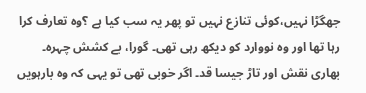جھگڑا نہیں،کوئی تنازع نہیں تو پھر یہ سب کیا ہے ؟وہ تعارف کرا رہا تھا اور وہ نووارد کو دیکھ رہی تھی۔ گورا، بے کشش چہرہ۔ بھاری نقش اور تاڑ جیسا قد۔ اگر خوبی تھی تو یہی کہ وہ بارہویں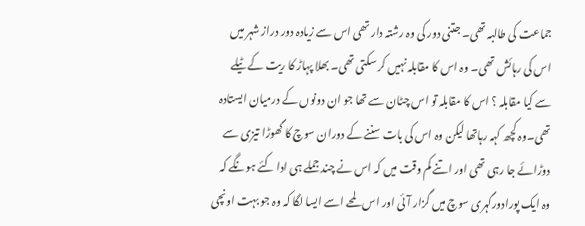جماعت کی طالبہ تھی۔ جتنی دور کی وہ رشتہ دار تھی اس سے زیادہ دور دراز شہر میں اس کی رہائش تھی۔ وہ اس کا مقابلہ نہیں کر سکتی تھی۔ بھلا پہاڑ کا ریت کے ٹیلے سے کیا مقابلہ ؟ اس کا مقابلہ تو اس چٹان سے تھا جو ان دونوں کے درمیان ایستادہ تھی۔وہ کچھ کہہ رہاتھا لیکن وہ اس کی بات سننے کے دوران سوچ کا گھوڑا تیزی سے دوڑائے جا رہی تھی اور اتنے کم وقت میں کہ اس نے چند جملے ہی ادا کئے ہونگے کہ وہ ایک پورادورگہری سوچ میں گزار آئی اور اس لمحے اسے ایسا لگا کہ وہ جو بہت اونچی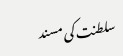سلطنت کی مسند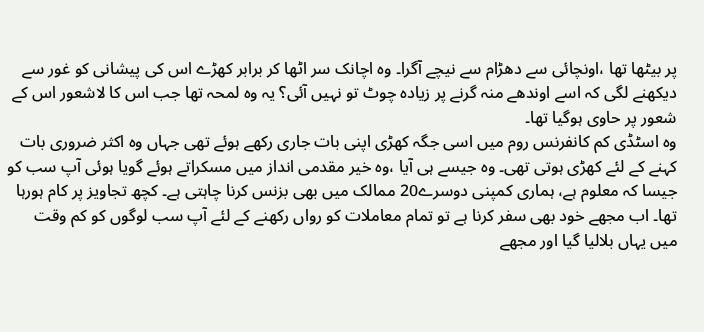پر بیٹھا تھا ،اونچائی سے دھڑام سے نیچے آگرا۔ وہ اچانک سر اٹھا کر برابر کھڑے اس کی پیشانی کو غور سے دیکھنے لگی کہ اسے اوندھے منہ گرنے پر زیادہ چوٹ تو نہیں آئی؟ یہ وہ لمحہ تھا جب اس کا لاشعور اس کے شعور پر حاوی ہوگیا تھا۔
وہ اسٹڈی کم کانفرنس روم میں اسی جگہ کھڑی اپنی بات جاری رکھے ہوئے تھی جہاں وہ اکثر ضروری بات کہنے کے لئے کھڑی ہوتی تھی۔ وہ جیسے ہی آیا ،وہ خیر مقدمی انداز میں مسکراتے ہوئے گویا ہوئی آپ سب کو جیسا کہ معلوم ہے، ہماری کمپنی دوسرے20 ممالک میں بھی بزنس کرنا چاہتی ہے۔ کچھ تجاویز پر کام ہورہا تھا۔ اب مجھے خود بھی سفر کرنا ہے تو تمام معاملات کو رواں رکھنے کے لئے آپ سب لوگوں کو کم وقت میں یہاں بلالیا گیا اور مجھے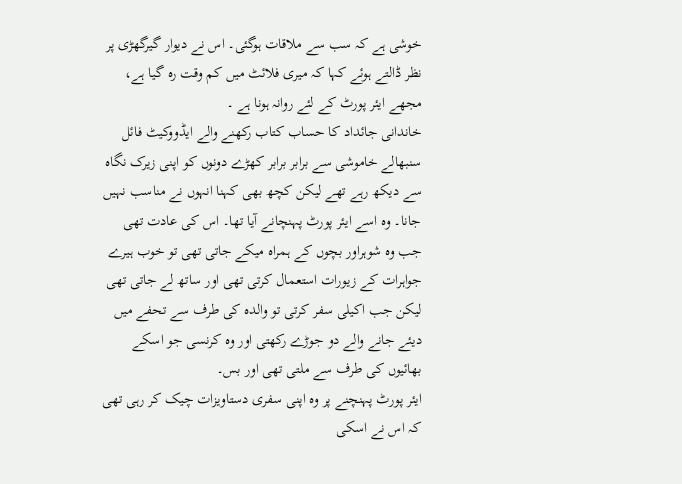خوشی ہے کہ سب سے ملاقات ہوگئی۔ اس نے دیوار گیرگھڑی پر نظر ڈالتے ہوئے کہا کہ میری فلائٹ میں کم وقت رہ گیا ہے، مجھے ایئر پورٹ کے لئے روانہ ہونا ہے ۔
خاندانی جائداد کا حساب کتاب رکھنے والے ایڈووکیٹ فائل سنبھالے خاموشی سے برابر برابر کھڑے دونوں کو اپنی زیرک نگاہ سے دیکھ رہے تھے لیکن کچھ بھی کہنا انہوں نے مناسب نہیں جانا۔ وہ اسے ایئر پورٹ پہنچانے آیا تھا۔ اس کی عادت تھی جب وہ شوہراور بچوں کے ہمراہ میکے جاتی تھی تو خوب ہیرے جواہرات کے زیورات استعمال کرتی تھی اور ساتھ لے جاتی تھی لیکن جب اکیلی سفر کرتی تو والدہ کی طرف سے تحفے میں دیئے جانے والے دو جوڑے رکھتی اور وہ کرنسی جو اسکے بھائیوں کی طرف سے ملتی تھی اور بس۔
ایئر پورٹ پہنچنے پر وہ اپنی سفری دستاویزات چیک کر رہی تھی کہ اس نے اسکی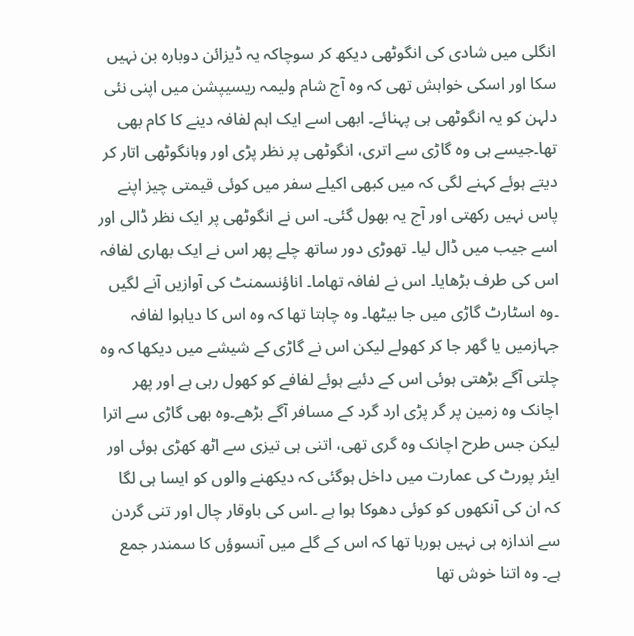انگلی میں شادی کی انگوٹھی دیکھ کر سوچاکہ یہ ڈیزائن دوبارہ بن نہیں سکا اور اسکی خواہش تھی کہ وہ آج شام ولیمہ ریسیپشن میں اپنی نئی دلہن کو یہ انگوٹھی ہی پہنائے۔ ابھی اسے ایک اہم لفافہ دینے کا کام بھی تھا۔جیسے ہی وہ گاڑی سے اتری، انگوٹھی پر نظر پڑی اور وہانگوٹھی اتار کر دیتے ہوئے کہنے لگی کہ میں کبھی اکیلے سفر میں کوئی قیمتی چیز اپنے پاس نہیں رکھتی اور آج یہ بھول گئی۔ اس نے انگوٹھی پر ایک نظر ڈالی اور اسے جیب میں ڈال لیا۔ تھوڑی دور ساتھ چلے پھر اس نے ایک بھاری لفافہ اس کی طرف بڑھایا۔ اس نے لفافہ تھاما۔ اناؤنسمنٹ کی آوازیں آنے لگیں ۔وہ اسٹارٹ گاڑی میں جا بیٹھا۔ وہ چاہتا تھا کہ وہ اس کا دیاہوا لفافہ جہازمیں یا گھر جا کر کھولے لیکن اس نے گاڑی کے شیشے میں دیکھا کہ وہ چلتی آگے بڑھتی ہوئی اس کے دئیے ہوئے لفافے کو کھول رہی ہے اور پھر اچانک وہ زمین پر گر پڑی ارد گرد کے مسافر آگے بڑھے۔وہ بھی گاڑی سے اترا لیکن جس طرح اچانک وہ گری تھی، اتنی ہی تیزی سے اٹھ کھڑی ہوئی اور ایئر پورٹ کی عمارت میں داخل ہوگئی کہ دیکھنے والوں کو ایسا ہی لگا کہ ان کی آنکھوں کو کوئی دھوکا ہوا ہے ۔اس کی باوقار چال اور تنی گردن سے اندازہ ہی نہیں ہورہا تھا کہ اس کے گلے میں آنسوؤں کا سمندر جمع ہے۔ وہ اتنا خوش تھا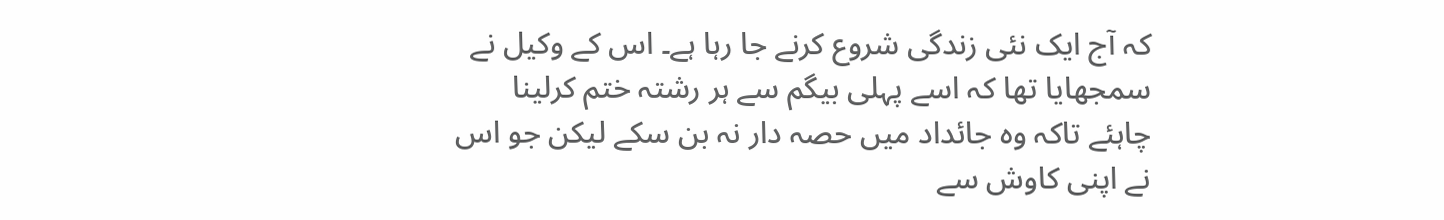کہ آج ایک نئی زندگی شروع کرنے جا رہا ہے۔ اس کے وکیل نے سمجھایا تھا کہ اسے پہلی بیگم سے ہر رشتہ ختم کرلینا چاہئے تاکہ وہ جائداد میں حصہ دار نہ بن سکے لیکن جو اس نے اپنی کاوش سے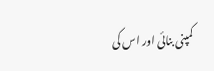کمپنی بنائی اور اس کی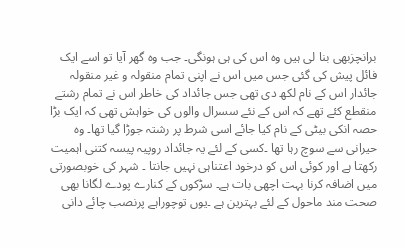برانچزبھی بنا لی ہیں وہ اس کی ہی ہونگی۔ جب وہ گھر آیا تو اسے ایک فائل پیش کی گئی جس میں اس نے اپنی تمام منقولہ و غیر منقولہ جائدار اس کے نام لکھ دی تھی جس جائداد کی خاطر اس نے تمام رشتے منقطع کئے تھے کہ اس کے نئے سسرال والوں کی خواہش تھی کہ ایک بڑا حصہ انکی بیٹی کے نام کیا جائے اسی شرط پر رشتہ جوڑا گیا تھا۔ وہ حیرانی سے سوچ رہا تھا ۔کسی کے لئے یہ جائداد روپیہ پیسہ کتنی اہمیت رکھتا ہے اور کوئی اس کو درخود اعتناہی نہیں جانتا ۔ شہر کی خوبصورتی میں اضافہ کرنا بہت اچھی بات ہے۔ سڑکوں کے کنارے پودے لگانا بھی صحت مند ماحول کے لئے بہترین ہے ۔یوں توچوراہے پرنصب چائے دانی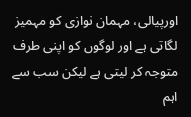اورپیالی، مہمان نوازی کو مہمیز لگاتی ہے اور لوگوں کو اپنی طرف متوجہ کر لیتی ہے لیکن سب سے اہم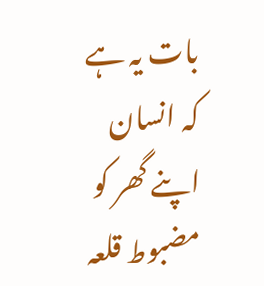بات یہ ہے کہ انسان اپنے گھر کو مضبوط قلعہ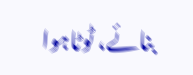بنائے، ٹوٹاہوا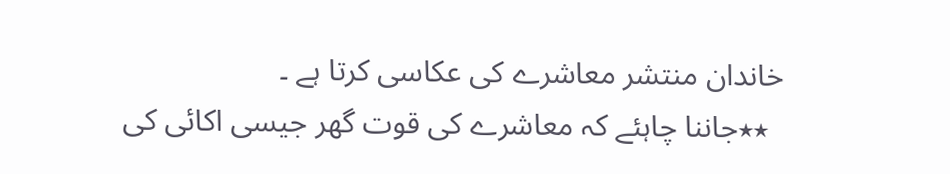خاندان منتشر معاشرے کی عکاسی کرتا ہے ۔
  ٭٭جاننا چاہئے کہ معاشرے کی قوت گھر جیسی اکائی کی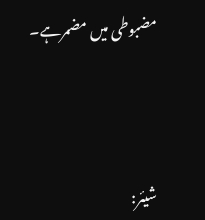مضبوطی میں مضمرہے۔



شیئر: